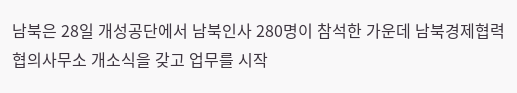남북은 28일 개성공단에서 남북인사 280명이 참석한 가운데 남북경제협력협의사무소 개소식을 갖고 업무를 시작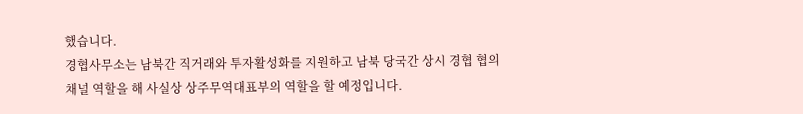했습니다.
경협사무소는 남북간 직거래와 투자활성화를 지원하고 남북 당국간 상시 경협 협의 채널 역할을 해 사실상 상주무역대표부의 역할을 할 예정입니다.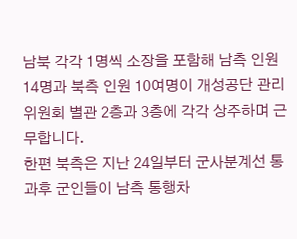남북 각각 1명씩 소장을 포함해 남측 인원 14명과 북측 인원 10여명이 개성공단 관리위원회 별관 2층과 3층에 각각 상주하며 근무합니다.
한편 북측은 지난 24일부터 군사분계선 통과후 군인들이 남측 통행차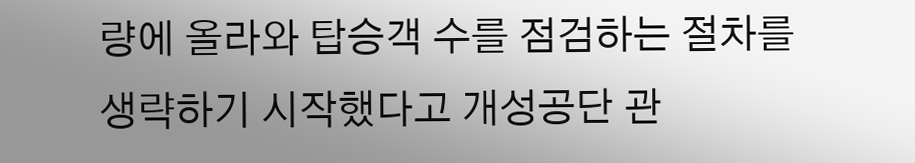량에 올라와 탑승객 수를 점검하는 절차를 생략하기 시작했다고 개성공단 관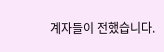계자들이 전했습니다.